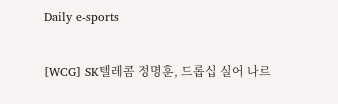Daily e-sports

[WCG] SK텔레콤 정명훈, 드롭십 실어 나르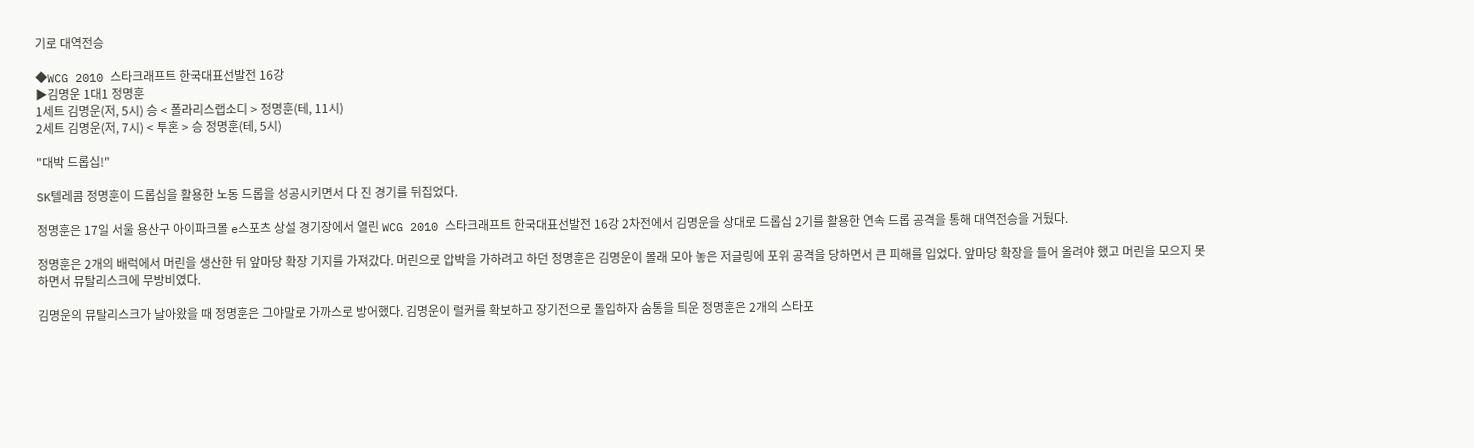기로 대역전승

◆WCG 2010 스타크래프트 한국대표선발전 16강
▶김명운 1대1 정명훈
1세트 김명운(저, 5시) 승 < 폴라리스랩소디 > 정명훈(테, 11시)
2세트 김명운(저, 7시) < 투혼 > 승 정명훈(테, 5시)

"대박 드롭십!"

SK텔레콤 정명훈이 드롭십을 활용한 노동 드롭을 성공시키면서 다 진 경기를 뒤집었다.

정명훈은 17일 서울 용산구 아이파크몰 e스포츠 상설 경기장에서 열린 WCG 2010 스타크래프트 한국대표선발전 16강 2차전에서 김명운을 상대로 드롭십 2기를 활용한 연속 드롭 공격을 통해 대역전승을 거뒀다.

정명훈은 2개의 배럭에서 머린을 생산한 뒤 앞마당 확장 기지를 가져갔다. 머린으로 압박을 가하려고 하던 정명훈은 김명운이 몰래 모아 놓은 저글링에 포위 공격을 당하면서 큰 피해를 입었다. 앞마당 확장을 들어 올려야 했고 머린을 모으지 못하면서 뮤탈리스크에 무방비였다.

김명운의 뮤탈리스크가 날아왔을 때 정명훈은 그야말로 가까스로 방어했다. 김명운이 럴커를 확보하고 장기전으로 돌입하자 숨통을 틔운 정명훈은 2개의 스타포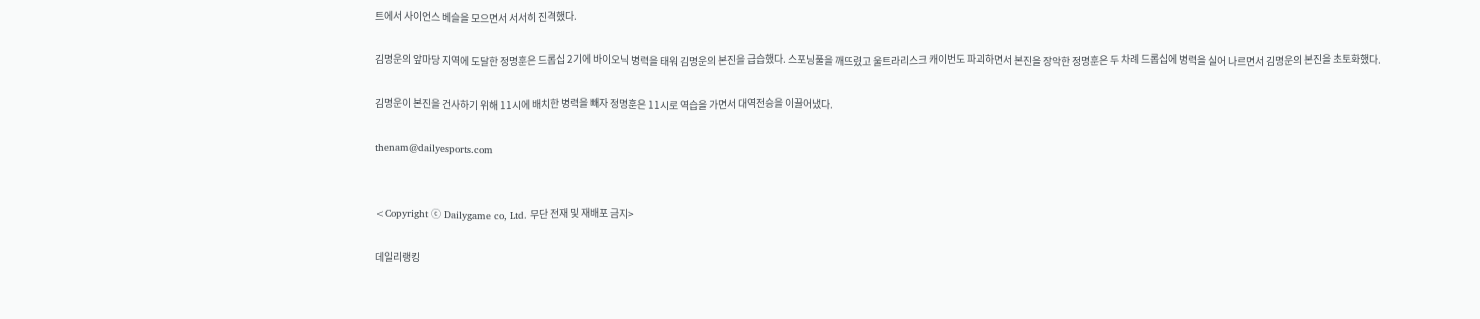트에서 사이언스 베슬을 모으면서 서서히 진격했다.

김명운의 앞마당 지역에 도달한 정명훈은 드롭십 2기에 바이오닉 병력을 태워 김명운의 본진을 급습했다. 스포닝풀을 깨뜨렸고 울트라리스크 캐이번도 파괴하면서 본진을 장악한 정명훈은 두 차례 드롭십에 병력을 실어 나르면서 김명운의 본진을 초토화했다.

김명운이 본진을 건사하기 위해 11시에 배치한 병력을 빼자 정명훈은 11시로 역습을 가면서 대역전승을 이끌어냈다.

thenam@dailyesports.com


<Copyright ⓒ Dailygame co, Ltd. 무단 전재 및 재배포 금지>

데일리랭킹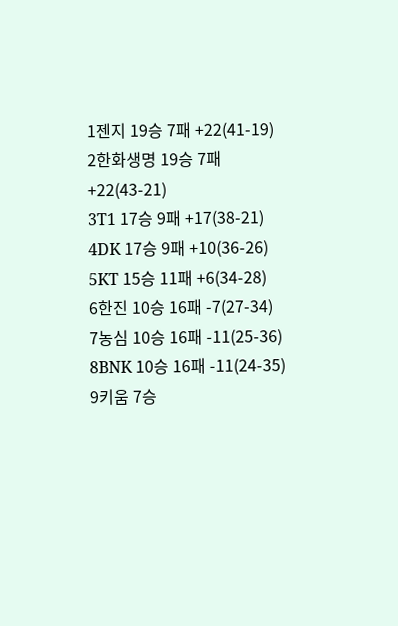1젠지 19승 7패 +22(41-19)
2한화생명 19승 7패 +22(43-21)
3T1 17승 9패 +17(38-21)
4DK 17승 9패 +10(36-26)
5KT 15승 11패 +6(34-28)
6한진 10승 16패 -7(27-34)
7농심 10승 16패 -11(25-36)
8BNK 10승 16패 -11(24-35)
9키움 7승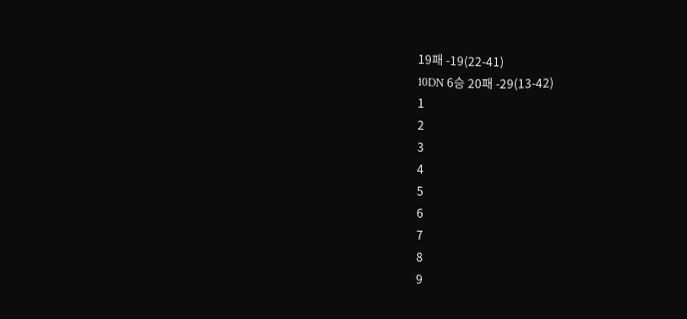19패 -19(22-41)
10DN 6승 20패 -29(13-42)
1
2
3
4
5
6
7
8
9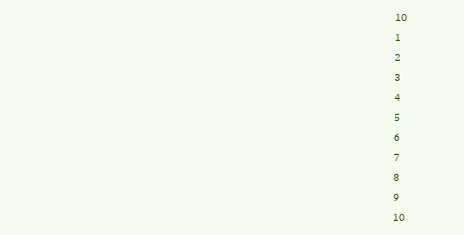10
1
2
3
4
5
6
7
8
9
10